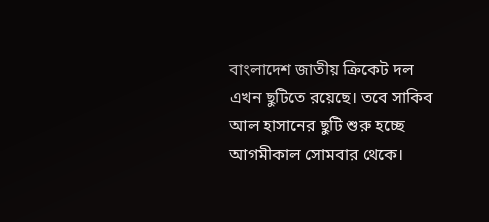বাংলাদেশ জাতীয় ক্রিকেট দল এখন ছুটিতে রয়েছে। তবে সাকিব আল হাসানের ছুটি শুরু হচ্ছে আগমীকাল সোমবার থেকে।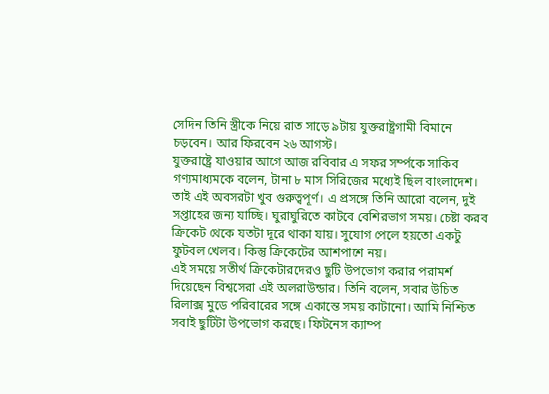সেদিন তিনি স্ত্রীকে নিয়ে রাত সাড়ে ৯টায় যুক্তরাষ্ট্রগামী বিমানে চড়বেন। আর ফিরবেন ২৬ আগস্ট।
যুক্তরাষ্ট্রে যাওয়ার আগে আজ রবিবার এ সফর সর্ম্পকে সাকিব গণ্যমাধ্যমকে বলেন, টানা ৮ মাস সিরিজের মধ্যেই ছিল বাংলাদেশ। তাই এই অবসরটা খুব গুরুত্বপূর্ণ। এ প্রসঙ্গে তিনি আরো বলেন, দুই সপ্তাহের জন্য যাচ্ছি। ঘুরাঘুরিতে কাটবে বেশিরভাগ সময়। চেষ্টা করব ক্রিকেট থেকে যতটা দূরে থাকা যায়। সুযোগ পেলে হয়তো একটু ফুটবল খেলব। কিন্তু ক্রিকেটের আশপাশে নয়।
এই সময়ে সতীর্থ ক্রিকেটারদেরও ছুটি উপভোগ করার পরামর্শ দিয়েছেন বিশ্বসেরা এই অলরাউন্ডার। তিনি বলেন, সবার উচিত রিলাক্স মুডে পরিবারের সঙ্গে একান্তে সময় কাটানো। আমি নিশ্চিত সবাই ছুটিটা উপভোগ করছে। ফিটনেস ক্যাম্প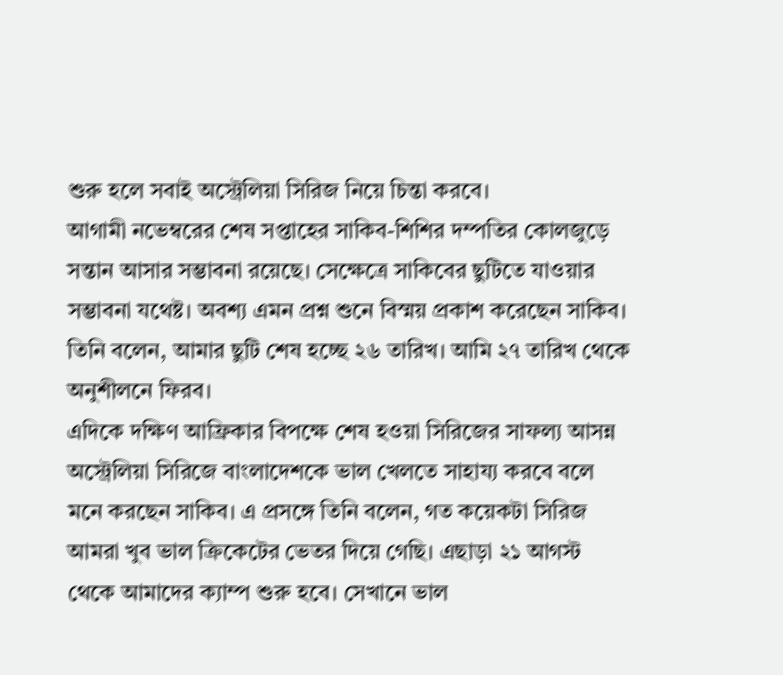শুরু হলে সবাই অস্ট্রেলিয়া সিরিজ নিয়ে চিন্তা করবে।
আগামী নভেম্বরের শেষ সপ্তাহের সাকিব-শিশির দম্পতির কোলজুড়ে সন্তান আসার সম্ভাবনা রয়েছে। সেক্ষেত্রে সাকিবের ছুটিতে যাওয়ার সম্ভাবনা যথেষ্ট। অবশ্য এমন প্রশ্ন শুনে বিস্ময় প্রকাশ করেছেন সাকিব। তিনি বলেন, আমার ছুটি শেষ হচ্ছে ২৬ তারিখ। আমি ২৭ তারিখ থেকে অনুশীলনে ফিরব।
এদিকে দক্ষিণ আফ্রিকার বিপক্ষে শেষ হওয়া সিরিজের সাফল্য আসন্ন অস্ট্রেলিয়া সিরিজে বাংলাদেশকে ভাল খেলতে সাহায্য করবে বলে মনে করছেন সাকিব। এ প্রসঙ্গে তিনি বলেন, গত কয়েকটা সিরিজ আমরা খুব ভাল ক্রিকেটের ভেতর দিয়ে গেছি। এছাড়া ২১ আগস্ট থেকে আমাদের ক্যাম্প শুরু হবে। সেখানে ভাল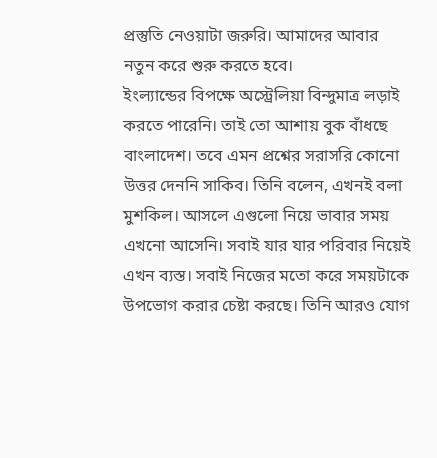প্রস্তুতি নেওয়াটা জরুরি। আমাদের আবার নতুন করে শুরু করতে হবে।
ইংল্যান্ডের বিপক্ষে অস্ট্রেলিয়া বিন্দুমাত্র লড়াই করতে পারেনি। তাই তো আশায় বুক বাঁধছে বাংলাদেশ। তবে এমন প্রশ্নের সরাসরি কোনো উত্তর দেননি সাকিব। তিনি বলেন, এখনই বলা মুশকিল। আসলে এগুলো নিয়ে ভাবার সময় এখনো আসেনি। সবাই যার যার পরিবার নিয়েই এখন ব্যস্ত। সবাই নিজের মতো করে সময়টাকে উপভোগ করার চেষ্টা করছে। তিনি আরও যোগ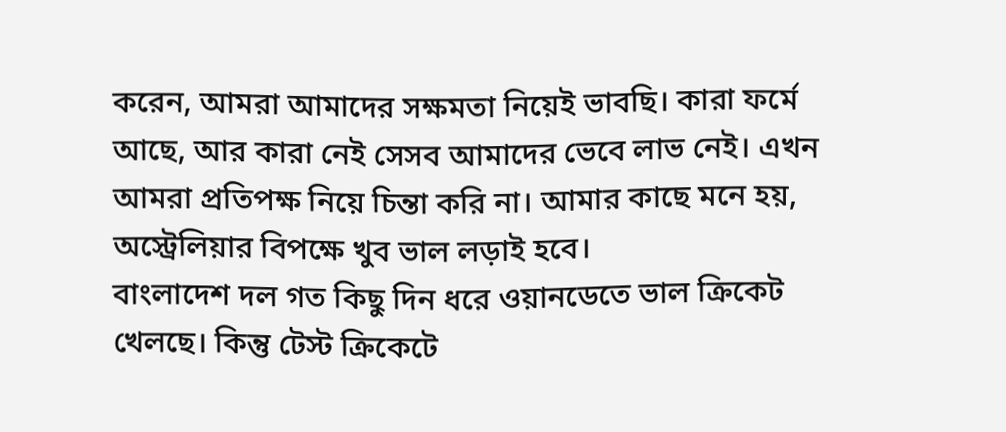করেন, আমরা আমাদের সক্ষমতা নিয়েই ভাবছি। কারা ফর্মে আছে, আর কারা নেই সেসব আমাদের ভেবে লাভ নেই। এখন আমরা প্রতিপক্ষ নিয়ে চিন্তা করি না। আমার কাছে মনে হয়, অস্ট্রেলিয়ার বিপক্ষে খুব ভাল লড়াই হবে।
বাংলাদেশ দল গত কিছু দিন ধরে ওয়ানডেতে ভাল ক্রিকেট খেলছে। কিন্তু টেস্ট ক্রিকেটে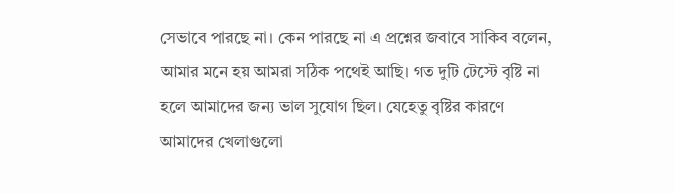সেভাবে পারছে না। কেন পারছে না এ প্রশ্নের জবাবে সাকিব বলেন, আমার মনে হয় আমরা সঠিক পথেই আছি। গত দুটি টেস্টে বৃষ্টি না হলে আমাদের জন্য ভাল সুযোগ ছিল। যেহেতু বৃষ্টির কারণে আমাদের খেলাগুলো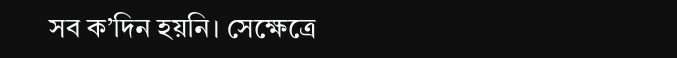সব ক’দিন হয়নি। সেক্ষেত্রে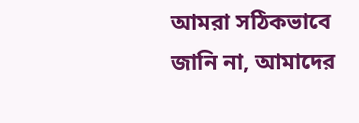আমরা সঠিকভাবে জানি না, আমাদের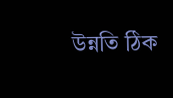উন্নতি ঠিক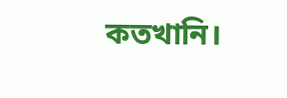কতখানি।